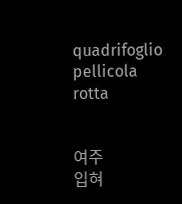quadrifoglio
pellicola rotta


여주
입혀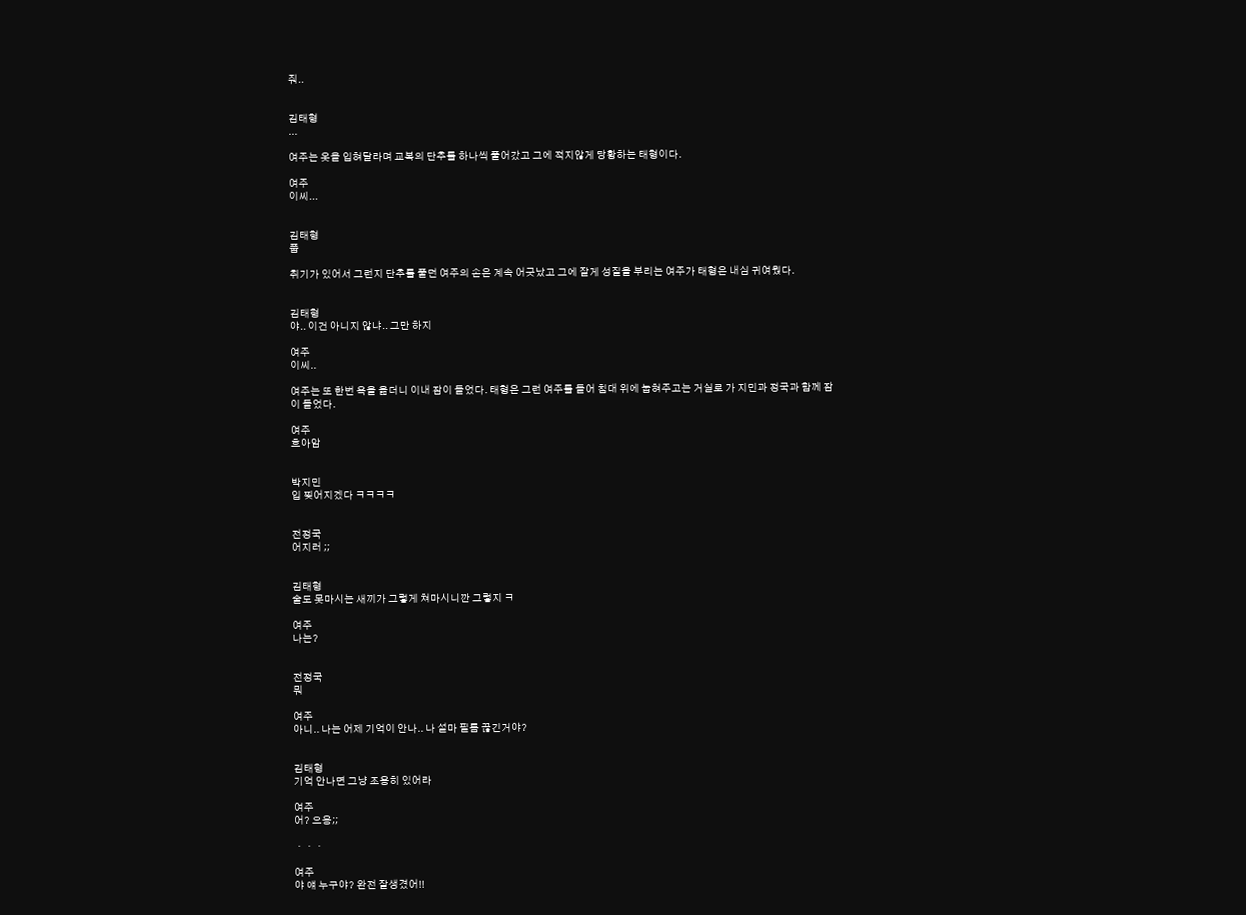줘..


김태형
...

여주는 옷을 입혀달라며 교복의 단추를 하나씩 풀어갔고 그에 적지않게 당황하는 태형이다.

여주
이씨...


김태형
풉

취기가 있어서 그런지 단추를 풀던 여주의 손은 계속 어긋났고 그에 잘게 성질을 부리는 여주가 태형은 내심 귀여웠다.


김태형
야.. 이건 아니지 않냐.. 그만 하지

여주
이씨..

여주는 또 한번 욕을 읊더니 이내 잠이 들었다. 태형은 그런 여주를 들어 침대 위에 눕혀주고는 거실로 가 지민과 정국과 함께 잠이 들었다.

여주
흐아암


박지민
입 찢어지겠다 ㅋㅋㅋㅋ


전정국
어지러 ;;


김태형
술도 못마시는 새끼가 그렇게 쳐마시니깐 그렇지 ㅋ

여주
나는?


전정국
뭐

여주
아니.. 나는 어제 기억이 안나.. 나 설마 필름 끊긴거야?


김태형
기억 안나면 그냥 조용히 있어라

여주
어? 으응;;

ㆍㆍㆍ

여주
야 얘 누구야? 완전 잘생겼어!!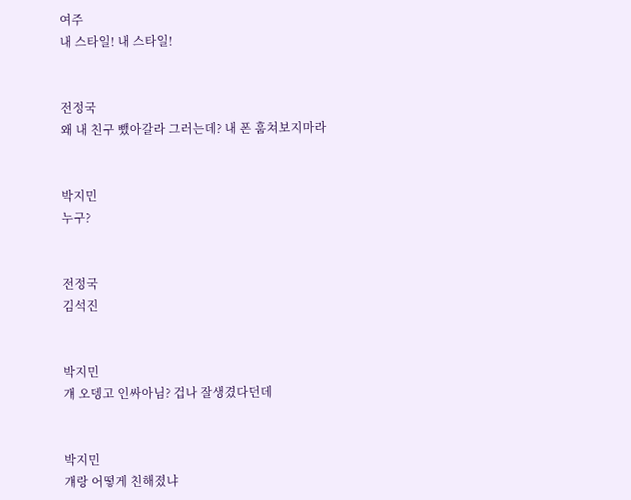여주
내 스타일! 내 스타일!


전정국
왜 내 친구 뺐아갈라 그러는데? 내 폰 훔쳐보지마라


박지민
누구?


전정국
김석진


박지민
걔 오뎅고 인싸아님? 겁나 잘생겼다던데


박지민
걔랑 어떻게 친해졌냐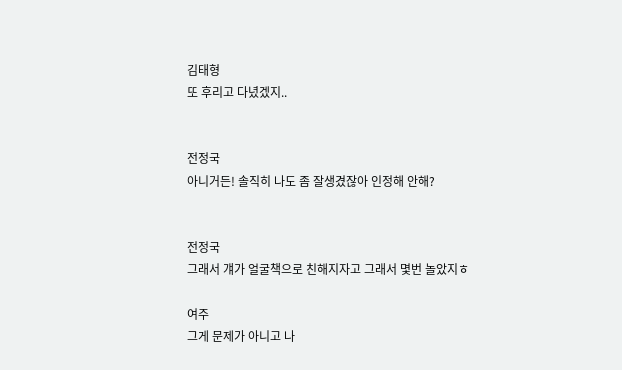김태형
또 후리고 다녔겠지..


전정국
아니거든! 솔직히 나도 좀 잘생겼잖아 인정해 안해?


전정국
그래서 걔가 얼굴책으로 친해지자고 그래서 몇번 놀았지ㅎ

여주
그게 문제가 아니고 나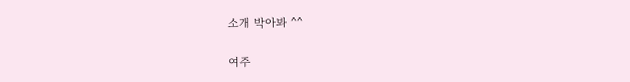소개 박아봐 ^^

여주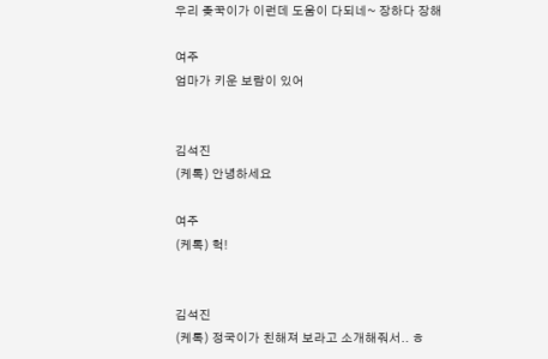우리 좆꾹이가 이런데 도움이 다되네~ 장하다 장해

여주
엄마가 키운 보람이 있어


김석진
(케톡) 안녕하세요

여주
(케톡) 헉!


김석진
(케톡) 정국이가 친해져 보라고 소개해줘서.. ㅎ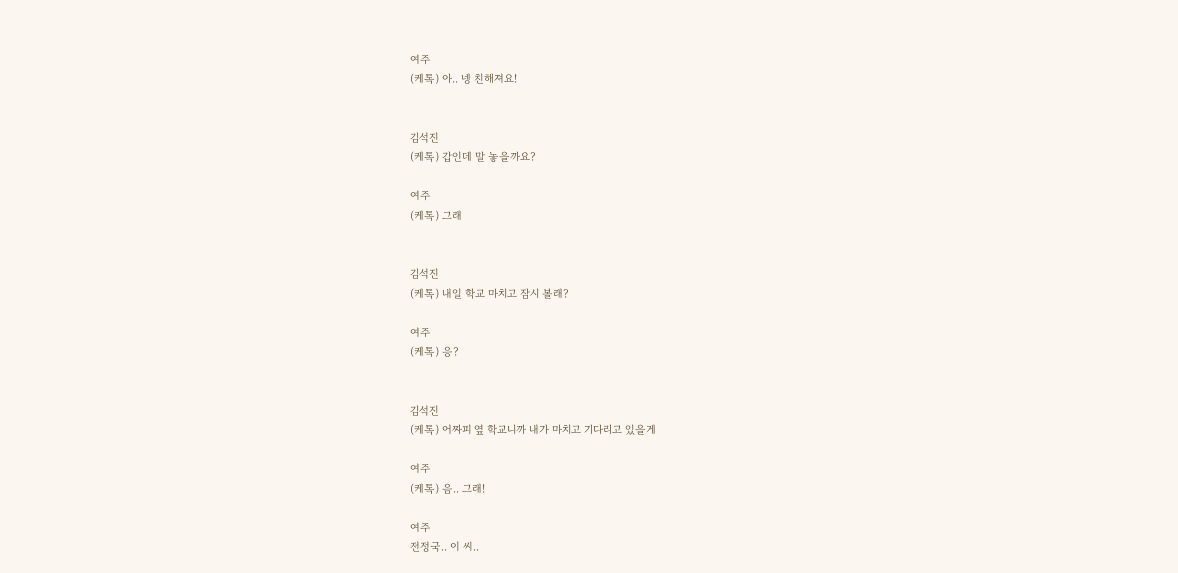여주
(케톡) 아.. 넹 친해져요!


김석진
(케톡) 갑인데 말 놓을까요?

여주
(케톡) 그래


김석진
(케톡) 내일 학교 마치고 잠시 볼래?

여주
(케톡) 응?


김석진
(케톡) 어짜피 옆 학교니까 내가 마치고 기다리고 있을게

여주
(케톡) 음.. 그래!

여주
전정국.. 이 씨..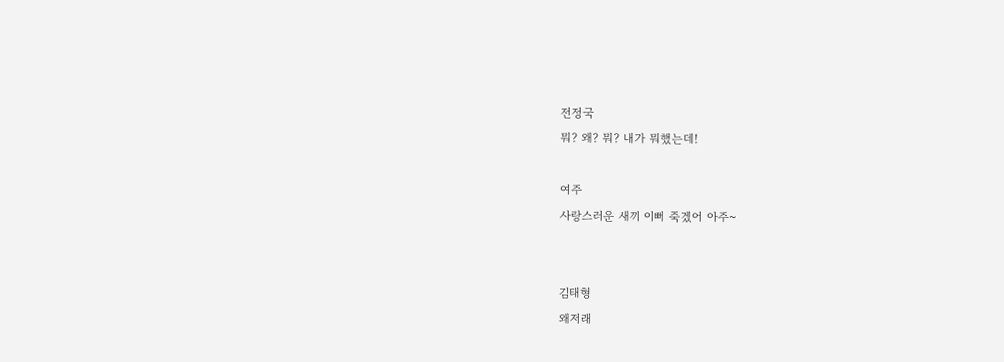전정국
뭐? 왜? 뭐? 내가 뭐했는데!

여주
사랑스러운 새끼 이뻐 죽겠어 아주~


김태형
왜저래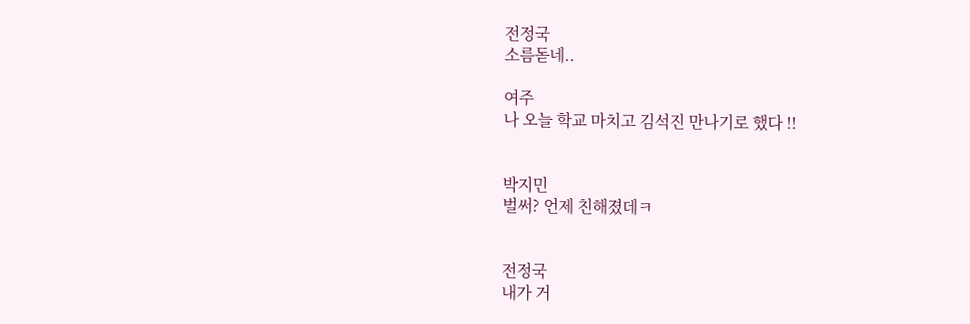전정국
소름돋네..

여주
나 오늘 학교 마치고 김석진 만나기로 했다 !!


박지민
벌써? 언제 친해졌데ㅋ


전정국
내가 거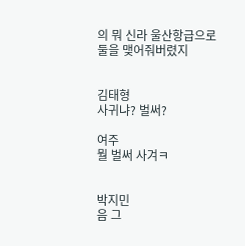의 뭐 신라 울산항급으로 둘을 맺어줘버렸지


김태형
사귀냐? 벌써?

여주
뭘 벌써 사겨ㅋ


박지민
음 그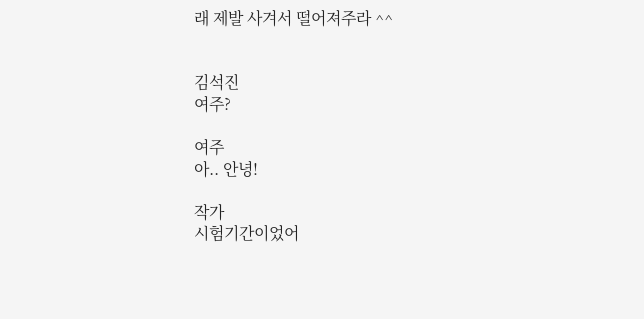래 제발 사겨서 떨어져주라 ^^


김석진
여주?

여주
아.. 안녕!

작가
시험기간이었어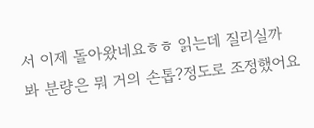서 이제 돌아왔네요ㅎㅎ 읽는데 질리실까봐 분량은 뭐 거의 손톱?정도로 조정했어요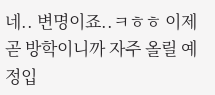네.. 변명이죠..ㅋㅎㅎ 이제 곧 방학이니까 자주 올릴 예정입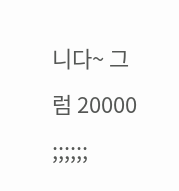니다~ 그럼 20000 ;;;;;;